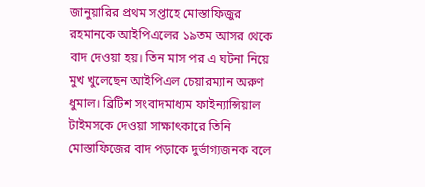জানুয়ারির প্রথম সপ্তাহে মোস্তাফিজুর রহমানকে আইপিএলের ১৯তম আসর থেকে বাদ দেওয়া হয়। তিন মাস পর এ ঘটনা নিয়ে মুখ খুলেছেন আইপিএল চেয়ারম্যান অরুণ ধুমাল। ব্রিটিশ সংবাদমাধ্যম ফাইন্যান্সিয়াল টাইমসকে দেওয়া সাক্ষাৎকারে তিনি মোস্তাফিজের বাদ পড়াকে দুর্ভাগ্যজনক বলে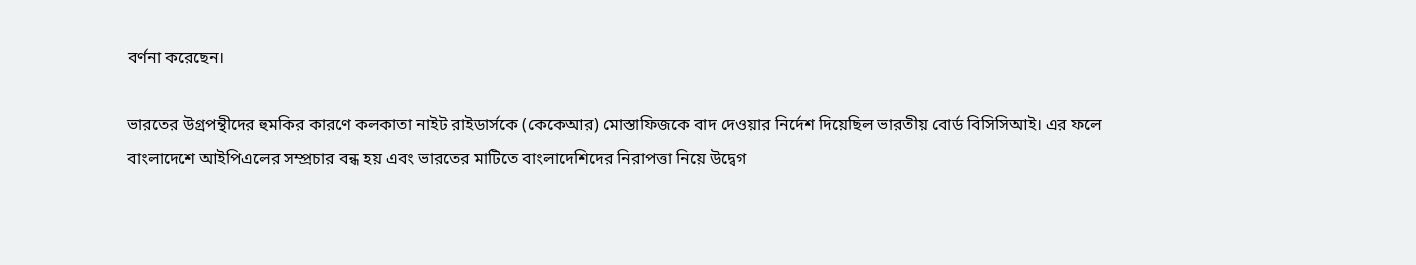বর্ণনা করেছেন।

ভারতের উগ্রপন্থীদের হুমকির কারণে কলকাতা নাইট রাইডার্সকে (কেকেআর) মোস্তাফিজকে বাদ দেওয়ার নির্দেশ দিয়েছিল ভারতীয় বোর্ড বিসিসিআই। এর ফলে বাংলাদেশে আইপিএলের সম্প্রচার বন্ধ হয় এবং ভারতের মাটিতে বাংলাদেশিদের নিরাপত্তা নিয়ে উদ্বেগ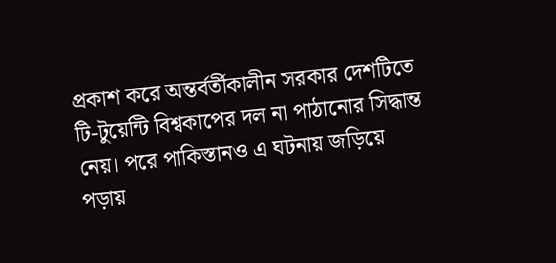প্রকাশ করে অন্তর্বর্তীকালীন সরকার দেশটিতে টি-টুয়েন্টি বিশ্বকাপের দল না পাঠানোর সিদ্ধান্ত নেয়। পরে পাকিস্তানও এ ঘটনায় জড়িয়ে পড়ায়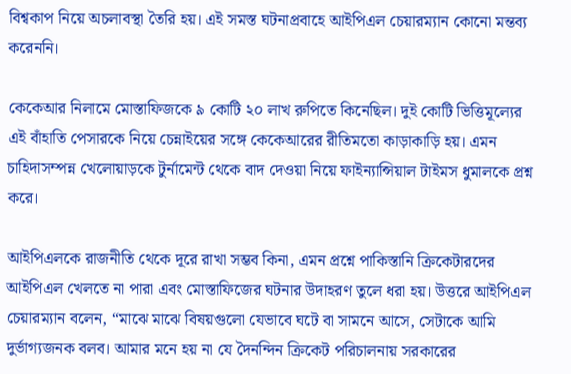বিশ্বকাপ নিয়ে অচলাবস্থা তৈরি হয়। এই সমস্ত ঘটনাপ্রবাহে আইপিএল চেয়ারম্যান কোনো মন্তব্য করেননি।

কেকেআর নিলামে মোস্তাফিজকে ৯ কোটি ২০ লাখ রুপিতে কিনেছিল। দুই কোটি ভিত্তিমূল্যের এই বাঁহাতি পেসারকে নিয়ে চেন্নাইয়ের সঙ্গে কেকেআরের রীতিমতো কাড়াকাড়ি হয়। এমন চাহিদাসম্পন্ন খেলোয়াড়কে টুর্নামেন্ট থেকে বাদ দেওয়া নিয়ে ফাইন্যান্সিয়াল টাইমস ধুমালকে প্রশ্ন করে।

আইপিএলকে রাজনীতি থেকে দূরে রাখা সম্ভব কিনা, এমন প্রশ্নে পাকিস্তানি ক্রিকেটারদের আইপিএল খেলতে না পারা এবং মোস্তাফিজের ঘটনার উদাহরণ তুলে ধরা হয়। উত্তরে আইপিএল চেয়ারম্যান বলেন, “মাঝে মাঝে বিষয়গুলো যেভাবে ঘটে বা সামনে আসে, সেটাকে আমি দুর্ভাগ্যজনক বলব। আমার মনে হয় না যে দৈনন্দিন ক্রিকেট পরিচালনায় সরকারের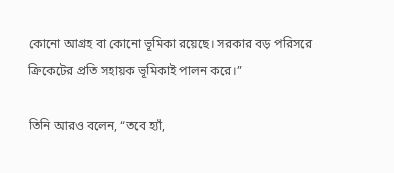কোনো আগ্রহ বা কোনো ভূমিকা রয়েছে। সরকার বড় পরিসরে ক্রিকেটের প্রতি সহায়ক ভূমিকাই পালন করে।”

তিনি আরও বলেন, “তবে হ্যাঁ,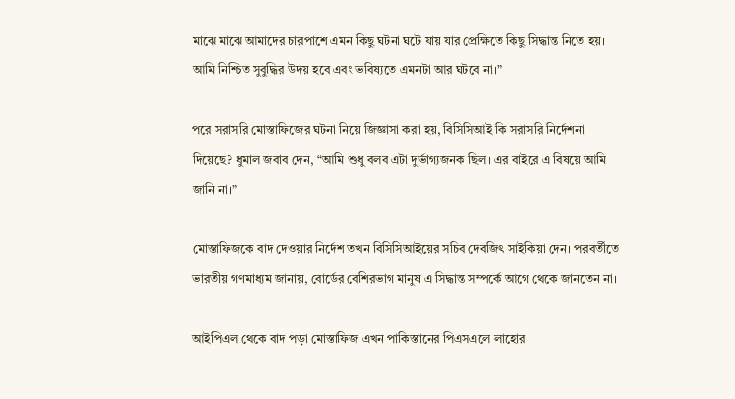মাঝে মাঝে আমাদের চারপাশে এমন কিছু ঘটনা ঘটে যায় যার প্রেক্ষিতে কিছু সিদ্ধান্ত নিতে হয়। আমি নিশ্চিত সুবুদ্ধির উদয় হবে এবং ভবিষ্যতে এমনটা আর ঘটবে না।”

পরে সরাসরি মোস্তাফিজের ঘটনা নিয়ে জিজ্ঞাসা করা হয়, বিসিসিআই কি সরাসরি নির্দেশনা দিয়েছে? ধুমাল জবাব দেন, “আমি শুধু বলব এটা দুর্ভাগ্যজনক ছিল। এর বাইরে এ বিষয়ে আমি জানি না।”

মোস্তাফিজকে বাদ দেওয়ার নির্দেশ তখন বিসিসিআইয়ের সচিব দেবজিৎ সাইকিয়া দেন। পরবর্তীতে ভারতীয় গণমাধ্যম জানায়, বোর্ডের বেশিরভাগ মানুষ এ সিদ্ধান্ত সম্পর্কে আগে থেকে জানতেন না।

আইপিএল থেকে বাদ পড়া মোস্তাফিজ এখন পাকিস্তানের পিএসএলে লাহোর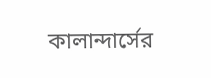কালান্দার্সের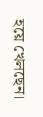হয়ে খেলছেন।